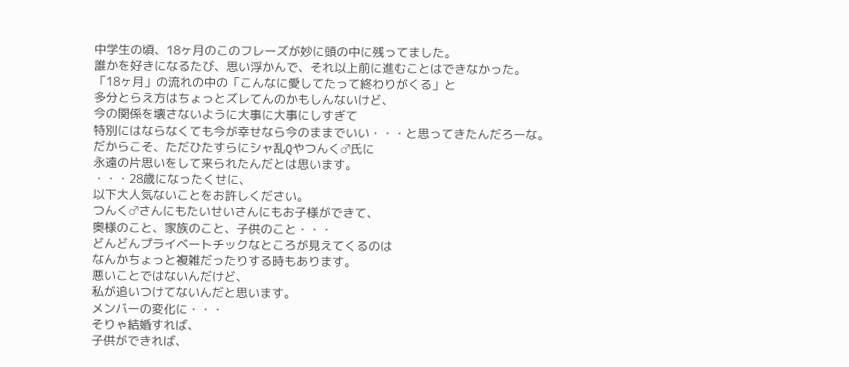中学生の頃、18ヶ月のこのフレーズが妙に頭の中に残ってました。
誰かを好きになるたび、思い浮かんで、それ以上前に進むことはできなかった。
「18ヶ月」の流れの中の「こんなに愛してたって終わりがくる」と
多分とらえ方はちょっとズレてんのかもしんないけど、
今の関係を壊さないように大事に大事にしすぎて
特別にはならなくても今が幸せなら今のままでいい・・・と思ってきたんだろーな。
だからこそ、ただひたすらにシャ乱Qやつんく♂氏に
永遠の片思いをして来られたんだとは思います。
・・・28歳になったくせに、
以下大人気ないことをお許しください。
つんく♂さんにもたいせいさんにもお子様ができて、
奥様のこと、家族のこと、子供のこと・・・
どんどんプライベートチックなところが見えてくるのは
なんかちょっと複雑だったりする時もあります。
悪いことではないんだけど、
私が追いつけてないんだと思います。
メンバーの変化に・・・
そりゃ結婚すれば、
子供ができれば、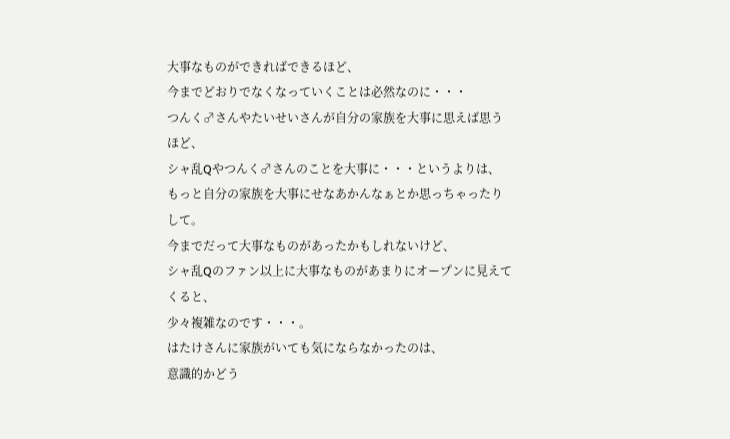大事なものができればできるほど、
今までどおりでなくなっていくことは必然なのに・・・
つんく♂さんやたいせいさんが自分の家族を大事に思えば思うほど、
シャ乱Qやつんく♂さんのことを大事に・・・というよりは、
もっと自分の家族を大事にせなあかんなぁとか思っちゃったりして。
今までだって大事なものがあったかもしれないけど、
シャ乱Qのファン以上に大事なものがあまりにオープンに見えてくると、
少々複雑なのです・・・。
はたけさんに家族がいても気にならなかったのは、
意識的かどう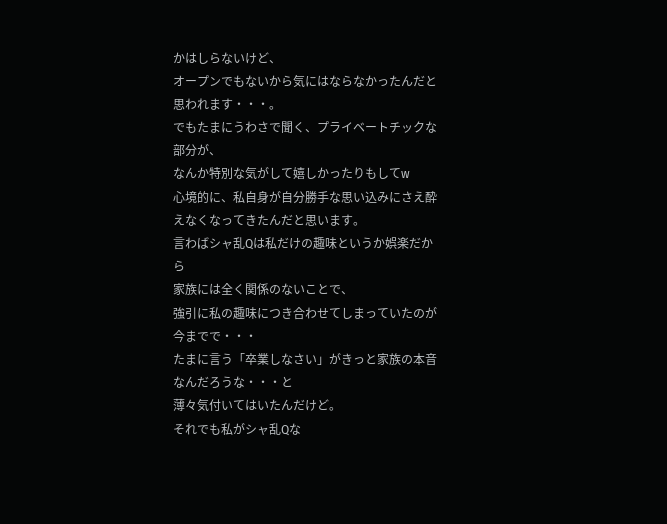かはしらないけど、
オープンでもないから気にはならなかったんだと思われます・・・。
でもたまにうわさで聞く、プライベートチックな部分が、
なんか特別な気がして嬉しかったりもしてw
心境的に、私自身が自分勝手な思い込みにさえ酔えなくなってきたんだと思います。
言わばシャ乱Qは私だけの趣味というか娯楽だから
家族には全く関係のないことで、
強引に私の趣味につき合わせてしまっていたのが今までで・・・
たまに言う「卒業しなさい」がきっと家族の本音なんだろうな・・・と
薄々気付いてはいたんだけど。
それでも私がシャ乱Qな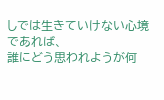しでは生きていけない心境であれば、
誰にどう思われようが何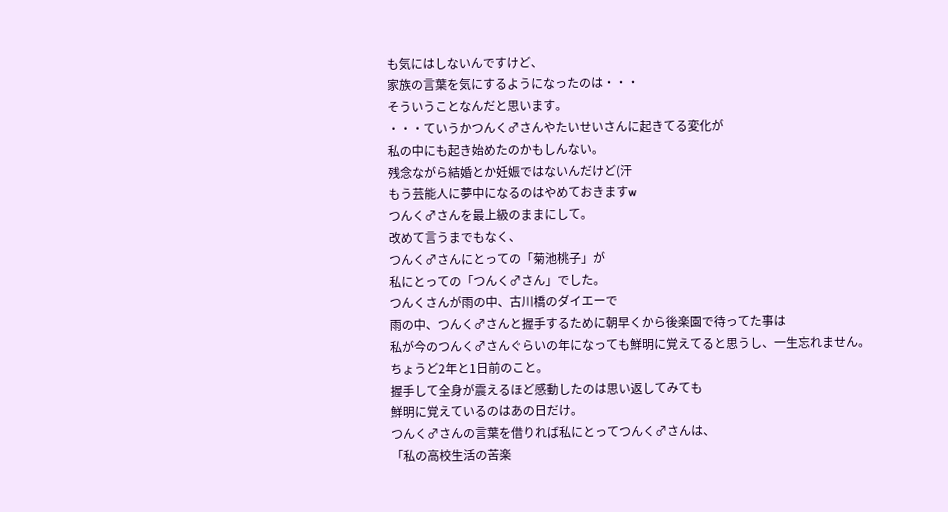も気にはしないんですけど、
家族の言葉を気にするようになったのは・・・
そういうことなんだと思います。
・・・ていうかつんく♂さんやたいせいさんに起きてる変化が
私の中にも起き始めたのかもしんない。
残念ながら結婚とか妊娠ではないんだけど(汗
もう芸能人に夢中になるのはやめておきますw
つんく♂さんを最上級のままにして。
改めて言うまでもなく、
つんく♂さんにとっての「菊池桃子」が
私にとっての「つんく♂さん」でした。
つんくさんが雨の中、古川橋のダイエーで
雨の中、つんく♂さんと握手するために朝早くから後楽園で待ってた事は
私が今のつんく♂さんぐらいの年になっても鮮明に覚えてると思うし、一生忘れません。
ちょうど2年と1日前のこと。
握手して全身が震えるほど感動したのは思い返してみても
鮮明に覚えているのはあの日だけ。
つんく♂さんの言葉を借りれば私にとってつんく♂さんは、
「私の高校生活の苦楽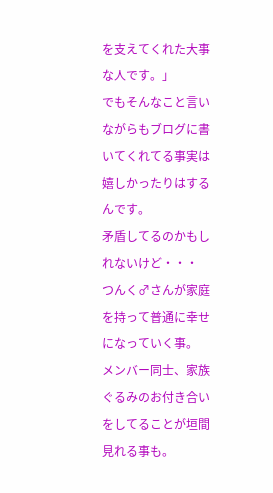を支えてくれた大事な人です。」
でもそんなこと言いながらもブログに書いてくれてる事実は嬉しかったりはするんです。
矛盾してるのかもしれないけど・・・
つんく♂さんが家庭を持って普通に幸せになっていく事。
メンバー同士、家族ぐるみのお付き合いをしてることが垣間見れる事も。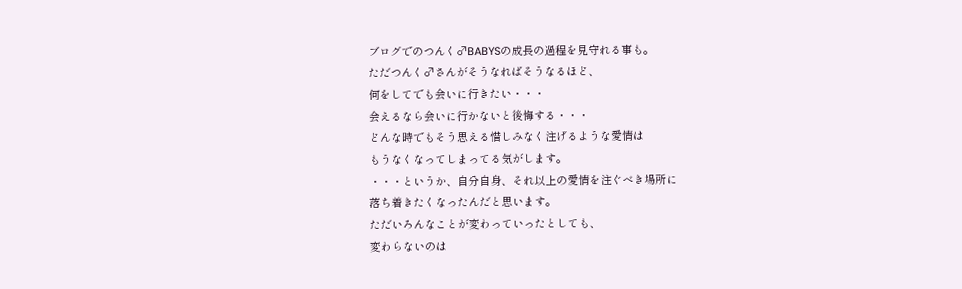ブログでのつんく♂BABYSの成長の過程を見守れる事も。
ただつんく♂さんがそうなればそうなるほど、
何をしてでも会いに行きたい・・・
会えるなら会いに行かないと後悔する・・・
どんな時でもそう思える惜しみなく注げるような愛情は
もうなくなってしまってる気がします。
・・・というか、自分自身、それ以上の愛情を注ぐべき場所に
落ち着きたくなったんだと思います。
ただいろんなことが変わっていったとしても、
変わらないのは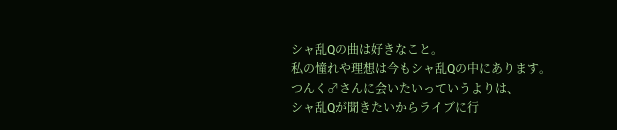シャ乱Qの曲は好きなこと。
私の憧れや理想は今もシャ乱Qの中にあります。
つんく♂さんに会いたいっていうよりは、
シャ乱Qが聞きたいからライブに行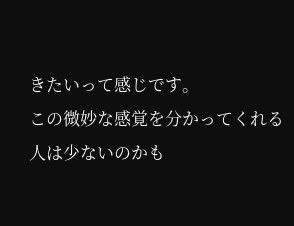きたいって感じです。
この微妙な感覚を分かってくれる人は少ないのかも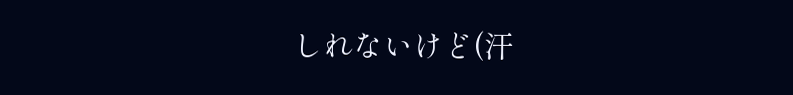しれないけど(汗